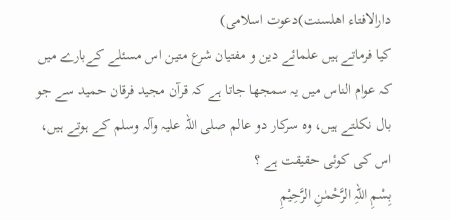دارالافتاء اھلسنت)دعوت اسلامی)
کیا فرماتے ہیں علمائے دین و مفتیان شرع متین اس مسئلے کےبارے میں کہ عوام الناس میں یہ سمجھا جاتا ہے کہ قرآن مجید فرقان حمید سے جو بال نکلتے ہیں، وہ سرکار دو عالم صلی اللہ علیہ وآلہ وسلم کے ہوتے ہیں، اس کی کوئی حقیقت ہے ؟
بِسْمِ اللہِ الرَّحْمٰنِ الرَّحِیْمِ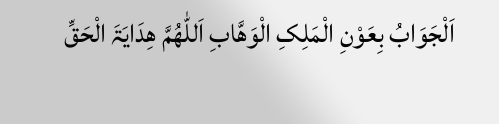اَلْجَوَابُ بِعَوْنِ الْمَلِکِ الْوَھَّابِ اَللّٰھُمَّ ھِدَایَۃَ الْحَقِّ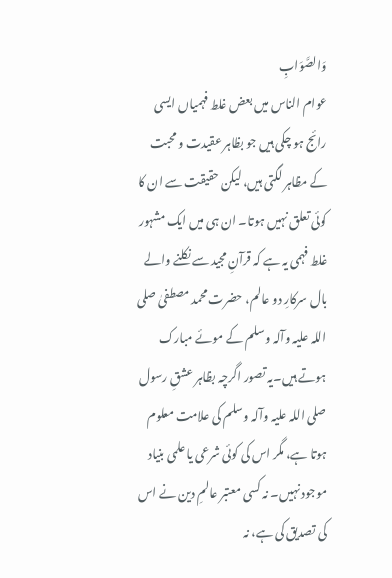وَالصَّوَابِ
عوام الناس میں بعض غلط فہمیاں ایسی رائج ہو چکی ہیں جو بظاہر عقیدت و محبت کے مظاہر لگتی ہیں، لیکن حقیقت سے ان کا کوئی تعلق نہیں ہوتا۔ ان ہی میں ایک مشہور غلط فہمی یہ ہے کہ قرآنِ مجید سے نکلنے والے بال سرکارِ دو عالم، حضرت محمد مصطفیٰ صلی اللہ علیہ وآلہ وسلم کے موئے مبارک ہوتے ہیں۔یہ تصور اگرچہ بظاہر عشقِ رسول صلی اللہ علیہ وآلہ وسلم کی علامت معلوم ہوتا ہے، مگر اس کی کوئی شرعی یا علمی بنیاد موجود نہیں۔ نہ کسی معتبر عالمِ دین نے اس کی تصدیق کی ہے، نہ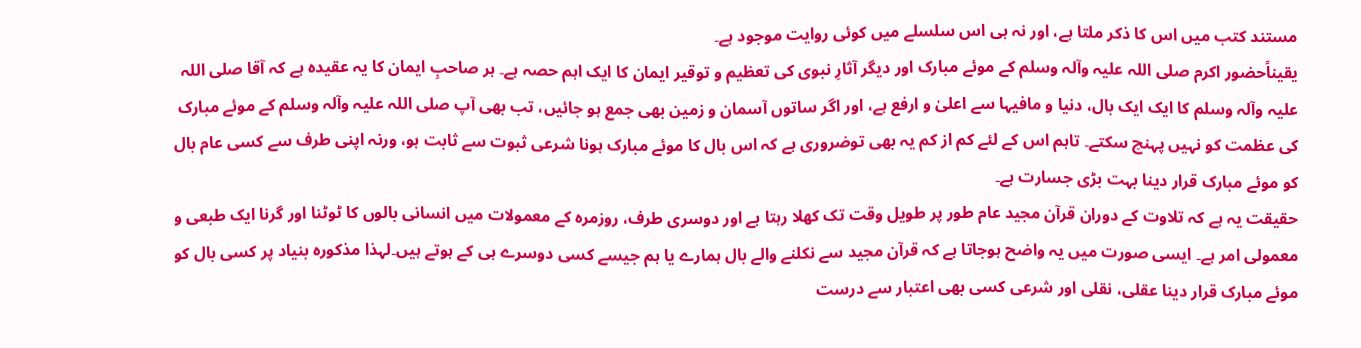مستند کتب میں اس کا ذکر ملتا ہے، اور نہ ہی اس سلسلے میں کوئی روایت موجود ہے۔
یقیناًحضور اکرم صلی اللہ علیہ وآلہ وسلم کے موئے مبارک اور دیگر آثارِ نبوی کی تعظیم و توقیر ایمان کا ایک اہم حصہ ہے۔ ہر صاحبِ ایمان کا یہ عقیدہ ہے کہ آقا صلی اللہ علیہ وآلہ وسلم کا ایک ایک بال، دنیا و مافیہا سے اعلیٰ و ارفع ہے، اور اگر ساتوں آسمان و زمین بھی جمع ہو جائیں، تب بھی آپ صلی اللہ علیہ وآلہ وسلم کے موئے مبارک کی عظمت کو نہیں پہنچ سکتے۔ تاہم اس کے لئے کم از کم یہ بھی توضروری ہے کہ اس بال کا موئے مبارک ہونا شرعی ثبوت سے ثابت ہو، ورنہ اپنی طرف سے کسی عام بال کو موئے مبارک قرار دینا بہت بڑی جسارت ہے۔
حقیقت یہ ہے کہ تلاوت کے دوران قرآن مجید عام طور پر طویل وقت تک کھلا رہتا ہے اور دوسری طرف، روزمرہ کے معمولات میں انسانی بالوں کا ٹوٹنا اور گرنا ایک طبعی و معمولی امر ہے۔ ایسی صورت میں یہ واضح ہوجاتا ہے کہ قرآن مجید سے نکلنے والے بال ہمارے یا ہم جیسے کسی دوسرے ہی کے ہوتے ہیں۔لہذا مذکورہ بنیاد پر کسی بال کو موئے مبارک قرار دینا عقلی، نقلی اور شرعی کسی بھی اعتبار سے درست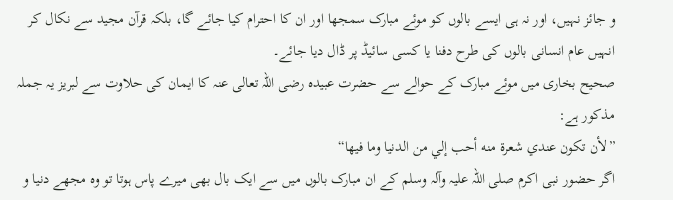و جائز نہیں، اور نہ ہی ایسے بالوں کو موئے مبارک سمجھا اور ان کا احترام کیا جائے گا، بلکہ قرآن مجید سے نکال کر انہیں عام انسانی بالوں کی طرح دفنا یا کسی سائیڈ پر ڈال دیا جائے۔
صحيح بخاری میں موئے مبارک کے حوالے سے حضرت عبیدہ رضی اللہ تعالی عنہ کا ایمان کی حلاوت سے لبریز یہ جملہ مذکور ہے:
”لأن تكون عندي شعرة منه أحب إلي من الدنيا وما فيها“
اگر حضور نبی اکرم صلی اللہ علیہ وآلہ وسلم کے ان مبارک بالوں میں سے ایک بال بھی میرے پاس ہوتا تو وہ مجھے دنیا و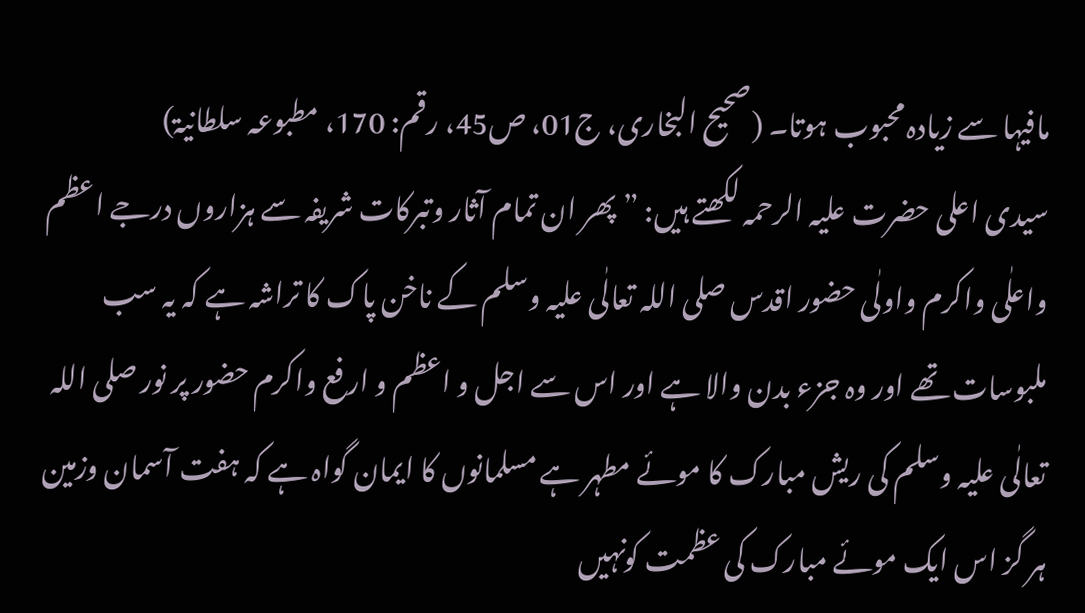مافیہا سے زیادہ محبوب ہوتا۔ (صحیح البخاری، ج01، ص45، رقم: 170، مطبوعہ سلطانیۃ)
سیدی اعلی حضرت علیہ الرحمہ لکھتے ہیں: ”پھر ان تمام آثار وتبرکات شریفہ سے ہزاروں درجے اعظم واعلٰی واکرم واولٰی حضور اقدس صلی اللہ تعالٰی علیہ وسلم کے ناخن پاک کا تراشہ ہے کہ یہ سب ملبوسات تھے اور وہ جزء بدن والا ہے اور اس سے اجل و اعظم و ارفع واکرم حضور پر نور صلی اللہ تعالٰی علیہ وسلم کی ریش مبارک کا موئے مطہر ہے مسلمانوں کا ایمان گواہ ہے کہ ہفت آسمان وزمین ہر گز اس ایک موئے مبارک کی عظمت کونہیں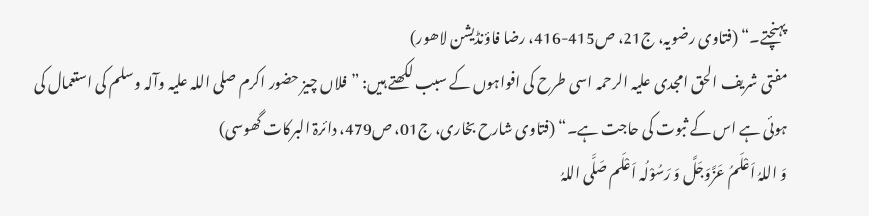پہنچتے۔“ (فتاوی رضویہ، ج21، ص415-416، رضا فاؤنڈیشن لاھور)
مفتی شریف الحق امجدی علیہ الرحمہ اسی طرح کی افواہوں کے سبب لکھتے ہیں: ”فلاں چیز حضور اکرم صلی اللہ علیہ وآلہ وسلم کی استعمال کی ہوئی ہے اس کے ثبوت کی حاجت ہے۔“ (فتاوی شارح بخاری، ج01، ص479، دائرۃ البرکات گھوسی)
وَ اللہُ اَعْلَمُ عَزَّوَجَلَّ وَ رَسُوْلُہ اَعْلَم صَلَّی اللہُ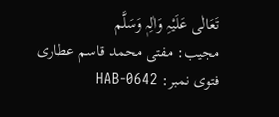تَعَالٰی عَلَیْہِ وَاٰلِہٖ وَسَلَّم
مجیب: مفتی محمد قاسم عطاری
فتوی نمبر: HAB-0642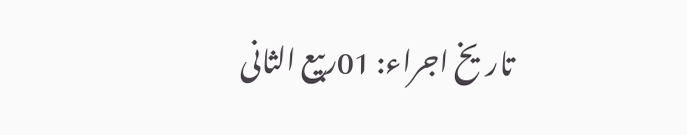تاریخ اجراء: 01ربیع الثانی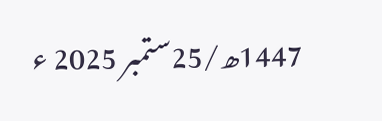1447ھ/25ستمبر 2025 ء